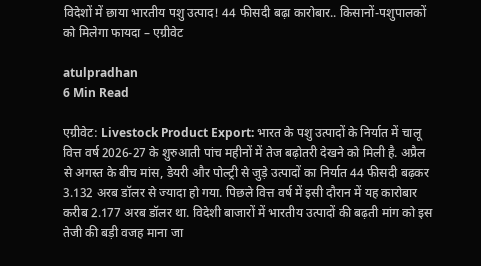विदेशों में छाया भारतीय पशु उत्पाद! 44 फीसदी बढ़ा कारोबार.. किसानों-पशुपालकों को मिलेगा फायदा – एग्रीवेट

atulpradhan
6 Min Read

एग्रीवेट: Livestock Product Export: भारत के पशु उत्पादों के निर्यात में चालू वित्त वर्ष 2026-27 के शुरुआती पांच महीनों में तेज बढ़ोतरी देखने को मिली है. अप्रैल से अगस्त के बीच मांस, डेयरी और पोल्ट्री से जुड़े उत्पादों का निर्यात 44 फीसदी बढ़कर 3.132 अरब डॉलर से ज्यादा हो गया. पिछले वित्त वर्ष में इसी दौरान में यह कारोबार करीब 2.177 अरब डॉलर था. विदेशी बाजारों में भारतीय उत्पादों की बढ़ती मांग को इस तेजी की बड़ी वजह माना जा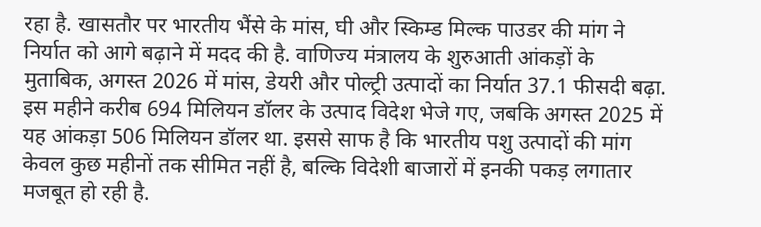रहा है. खासतौर पर भारतीय भैंसे के मांस, घी और स्किम्ड मिल्क पाउडर की मांग ने निर्यात को आगे बढ़ाने में मदद की है. वाणिज्य मंत्रालय के शुरुआती आंकड़ों के मुताबिक, अगस्त 2026 में मांस, डेयरी और पोल्ट्री उत्पादों का निर्यात 37.1 फीसदी बढ़ा. इस महीने करीब 694 मिलियन डॉलर के उत्पाद विदेश भेजे गए, जबकि अगस्त 2025 में यह आंकड़ा 506 मिलियन डॉलर था. इससे साफ है कि भारतीय पशु उत्पादों की मांग केवल कुछ महीनों तक सीमित नहीं है, बल्कि विदेशी बाजारों में इनकी पकड़ लगातार मजबूत हो रही है.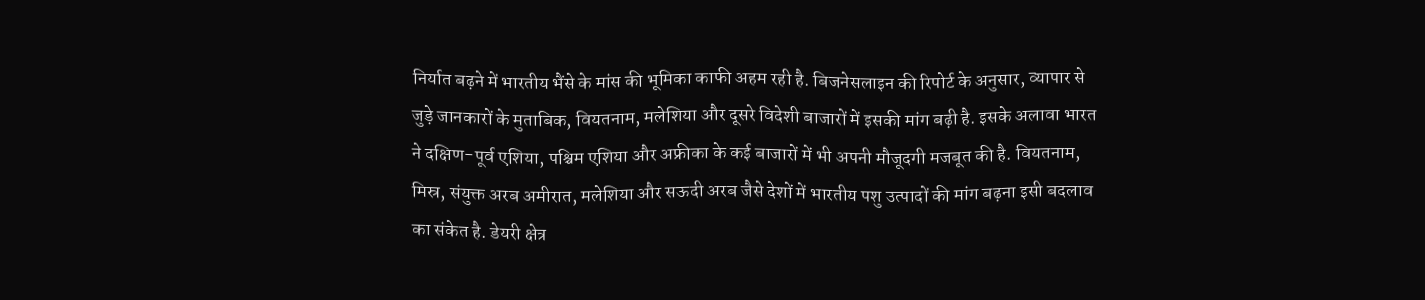निर्यात बढ़ने में भारतीय भैंसे के मांस की भूमिका काफी अहम रही है. बिजनेसलाइन की रिपोर्ट के अनुसार, व्यापार से जुड़े जानकारों के मुताबिक, वियतनाम, मलेशिया और दूसरे विदेशी बाजारों में इसकी मांग बढ़ी है. इसके अलावा भारत ने दक्षिण-पूर्व एशिया, पश्चिम एशिया और अफ्रीका के कई बाजारों में भी अपनी मौजूदगी मजबूत की है. वियतनाम, मिस्र, संयुक्त अरब अमीरात, मलेशिया और सऊदी अरब जैसे देशों में भारतीय पशु उत्पादों की मांग बढ़ना इसी बदलाव का संकेत है. डेयरी क्षेत्र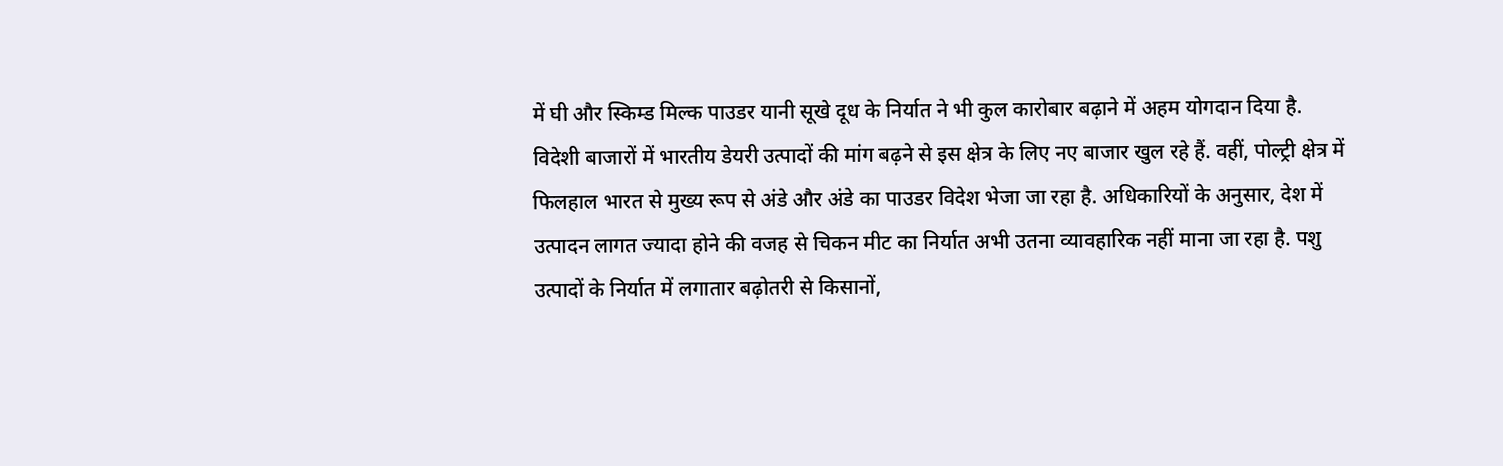में घी और स्किम्ड मिल्क पाउडर यानी सूखे दूध के निर्यात ने भी कुल कारोबार बढ़ाने में अहम योगदान दिया है. विदेशी बाजारों में भारतीय डेयरी उत्पादों की मांग बढ़ने से इस क्षेत्र के लिए नए बाजार खुल रहे हैं. वहीं, पोल्ट्री क्षेत्र में फिलहाल भारत से मुख्य रूप से अंडे और अंडे का पाउडर विदेश भेजा जा रहा है. अधिकारियों के अनुसार, देश में उत्पादन लागत ज्यादा होने की वजह से चिकन मीट का निर्यात अभी उतना व्यावहारिक नहीं माना जा रहा है. पशु उत्पादों के निर्यात में लगातार बढ़ोतरी से किसानों,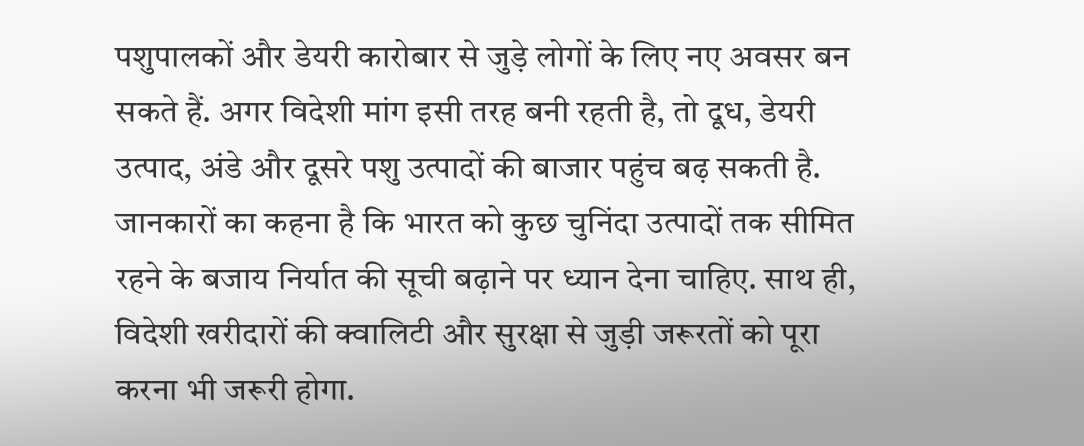पशुपालकों और डेयरी कारोबार से जुड़े लोगों के लिए नए अवसर बन सकते हैं. अगर विदेशी मांग इसी तरह बनी रहती है, तो दूध, डेयरी उत्पाद, अंडे और दूसरे पशु उत्पादों की बाजार पहुंच बढ़ सकती है. जानकारों का कहना है कि भारत को कुछ चुनिंदा उत्पादों तक सीमित रहने के बजाय निर्यात की सूची बढ़ाने पर ध्यान देना चाहिए. साथ ही, विदेशी खरीदारों की क्वालिटी और सुरक्षा से जुड़ी जरूरतों को पूरा करना भी जरूरी होगा.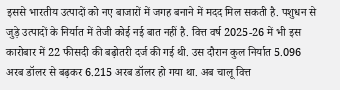इससे भारतीय उत्पादों को नए बाजारों में जगह बनाने में मदद मिल सकती है. पशुधन से जुड़े उत्पादों के निर्यात में तेजी कोई नई बात नहीं है. वित्त वर्ष 2025-26 में भी इस कारोबार में 22 फीसदी की बढ़ोतरी दर्ज की गई थी. उस दौरान कुल निर्यात 5.096 अरब डॉलर से बढ़कर 6.215 अरब डॉलर हो गया था. अब चालू वित्त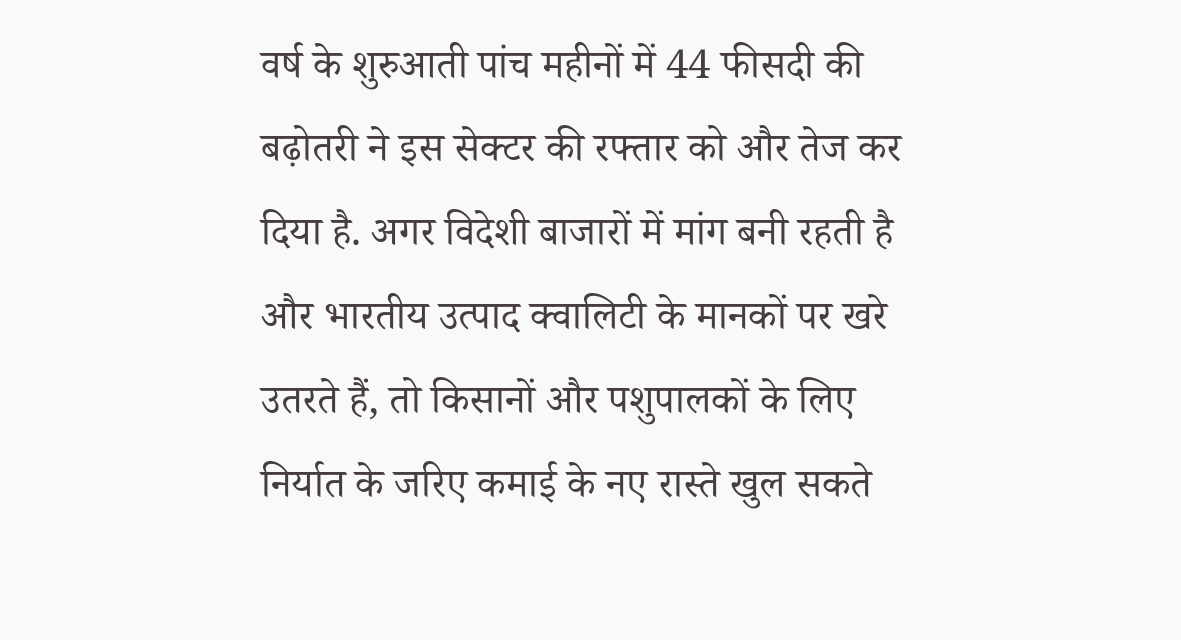वर्ष के शुरुआती पांच महीनों में 44 फीसदी की बढ़ोतरी ने इस सेक्टर की रफ्तार को और तेज कर दिया है. अगर विदेशी बाजारों में मांग बनी रहती है और भारतीय उत्पाद क्वालिटी के मानकों पर खरे उतरते हैं, तो किसानों और पशुपालकों के लिए निर्यात के जरिए कमाई के नए रास्ते खुल सकते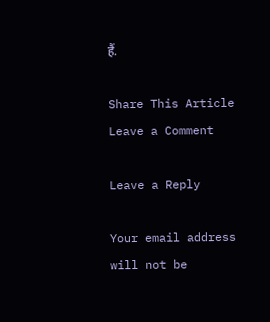हैं.

Share This Article
Leave a Comment

Leave a Reply

Your email address will not be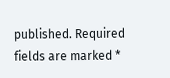published. Required fields are marked *